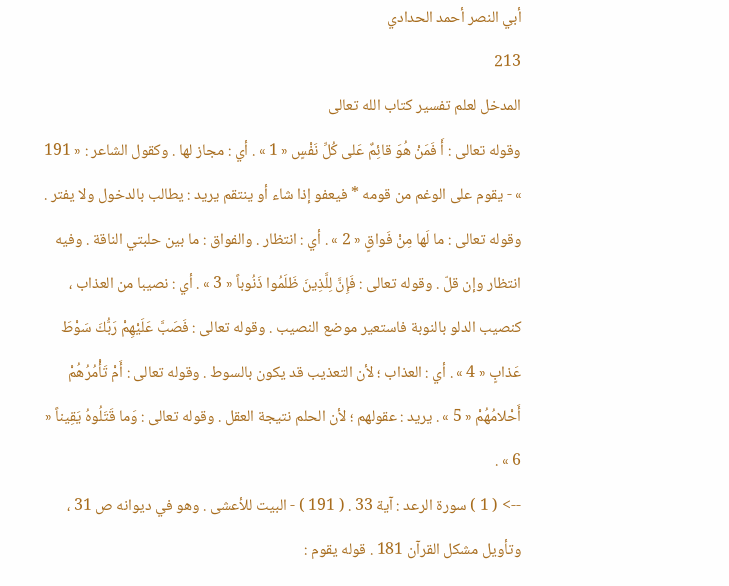أبي النصر أحمد الحدادي
213
المدخل لعلم تفسير كتاب الله تعالى
وقوله تعالى : أَ فَمَنْ هُوَ قائِمٌ عَلى كُلِّ نَفْسٍ « 1 » . أي : مجاز لها . وكقول الشاعر : « 191 » - يقوم على الوغم من قومه * فيعفو إذا شاء أو ينتقم يريد : يطالب بالدخول ولا يفتر . وقوله تعالى : ما لَها مِنْ فَواقٍ « 2 » . أي : انتظار . والفواق : ما بين حلبتي الناقة . وفيه انتظار وإن قلّ . وقوله تعالى : فَإِنَّ لِلَّذِينَ ظَلَمُوا ذَنُوباً « 3 » . أي : نصيبا من العذاب ، كنصيب الدلو بالنوبة فاستعير موضع النصيب . وقوله تعالى : فَصَبَّ عَلَيْهِمْ رَبُّكَ سَوْطَ عَذابٍ « 4 » . أي : العذاب ؛ لأن التعذيب قد يكون بالسوط . وقوله تعالى : أَمْ تَأْمُرُهُمْ أَحْلامُهُمْ « 5 » . يريد : عقولهم ؛ لأن الحلم نتيجة العقل . وقوله تعالى : وَما قَتَلُوهُ يَقِيناً « 6 » .
--> ( 1 ) سورة الرعد : آية 33 . ( 191 ) - البيت للأعشى . وهو في ديوانه ص 31 ، وتأويل مشكل القرآن 181 . قوله يقوم :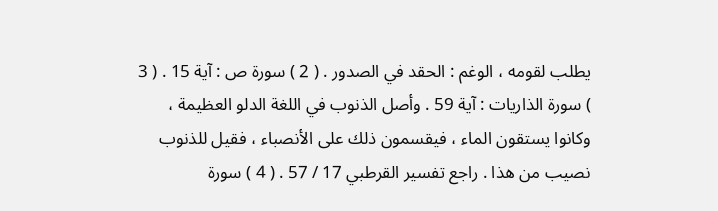يطلب لقومه ، الوغم : الحقد في الصدور . ( 2 ) سورة ص : آية 15 . ( 3 ) سورة الذاريات : آية 59 . وأصل الذنوب في اللغة الدلو العظيمة ، وكانوا يستقون الماء ، فيقسمون ذلك على الأنصباء ، فقيل للذنوب نصيب من هذا . راجع تفسير القرطبي 17 / 57 . ( 4 ) سورة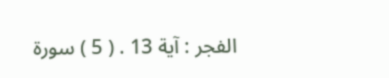الفجر : آية 13 . ( 5 ) سورة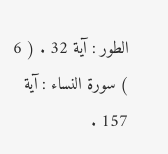الطور : آية 32 . ( 6 ) سورة النساء : آية 157 .